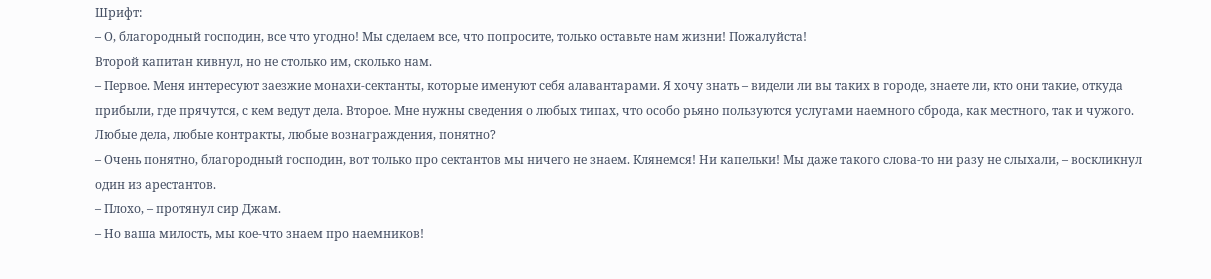Шрифт:
– О, благородный господин, все что угодно! Мы сделаем все, что попросите, только оставьте нам жизни! Пожалуйста!
Второй капитан кивнул, но не столько им, сколько нам.
– Первое. Меня интересуют заезжие монахи-сектанты, которые именуют себя алавантарами. Я хочу знать – видели ли вы таких в городе, знаете ли, кто они такие, откуда прибыли, где прячутся, с кем ведут дела. Второе. Мне нужны сведения о любых типах, что особо рьяно пользуются услугами наемного сброда, как местного, так и чужого. Любые дела, любые контракты, любые вознаграждения, понятно?
– Очень понятно, благородный господин, вот только про сектантов мы ничего не знаем. Клянемся! Ни капельки! Мы даже такого слова-то ни разу не слыхали, – воскликнул один из арестантов.
– Плохо, – протянул сир Джам.
– Но ваша милость, мы кое-что знаем про наемников!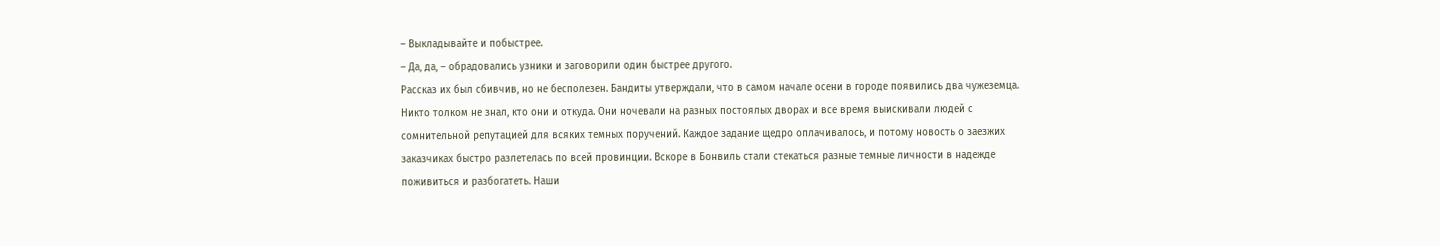– Выкладывайте и побыстрее.
– Да, да, – обрадовались узники и заговорили один быстрее другого.
Рассказ их был сбивчив, но не бесполезен. Бандиты утверждали, что в самом начале осени в городе появились два чужеземца. Никто толком не знал, кто они и откуда. Они ночевали на разных постоялых дворах и все время выискивали людей с сомнительной репутацией для всяких темных поручений. Каждое задание щедро оплачивалось, и потому новость о заезжих заказчиках быстро разлетелась по всей провинции. Вскоре в Бонвиль стали стекаться разные темные личности в надежде поживиться и разбогатеть. Наши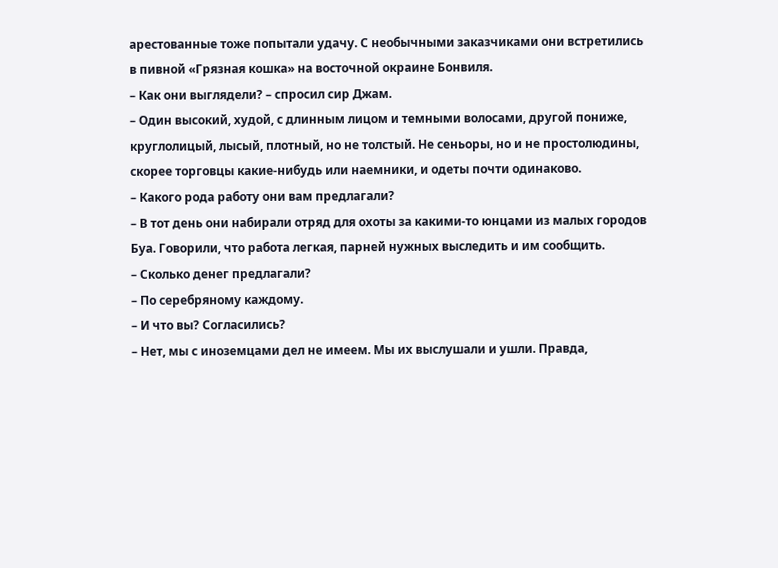арестованные тоже попытали удачу. С необычными заказчиками они встретились в пивной «Грязная кошка» на восточной окраине Бонвиля.
– Как они выглядели? – спросил сир Джам.
– Один высокий, худой, с длинным лицом и темными волосами, другой пониже, круглолицый, лысый, плотный, но не толстый. Не сеньоры, но и не простолюдины, скорее торговцы какие-нибудь или наемники, и одеты почти одинаково.
– Какого рода работу они вам предлагали?
– В тот день они набирали отряд для охоты за какими-то юнцами из малых городов Буа. Говорили, что работа легкая, парней нужных выследить и им сообщить.
– Сколько денег предлагали?
– По серебряному каждому.
– И что вы? Согласились?
– Нет, мы с иноземцами дел не имеем. Мы их выслушали и ушли. Правда,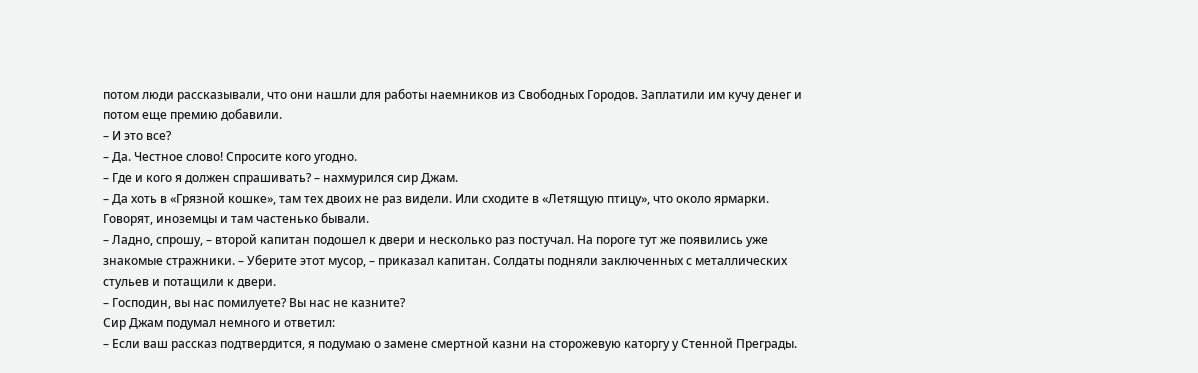потом люди рассказывали, что они нашли для работы наемников из Свободных Городов. Заплатили им кучу денег и потом еще премию добавили.
– И это все?
– Да. Честное слово! Спросите кого угодно.
– Где и кого я должен спрашивать? – нахмурился сир Джам.
– Да хоть в «Грязной кошке», там тех двоих не раз видели. Или сходите в «Летящую птицу», что около ярмарки. Говорят, иноземцы и там частенько бывали.
– Ладно, спрошу, – второй капитан подошел к двери и несколько раз постучал. На пороге тут же появились уже знакомые стражники. – Уберите этот мусор, – приказал капитан. Солдаты подняли заключенных с металлических стульев и потащили к двери.
– Господин, вы нас помилуете? Вы нас не казните?
Сир Джам подумал немного и ответил:
– Если ваш рассказ подтвердится, я подумаю о замене смертной казни на сторожевую каторгу у Стенной Преграды.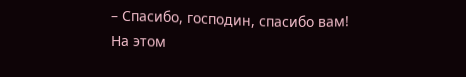– Спасибо, господин, спасибо вам!
На этом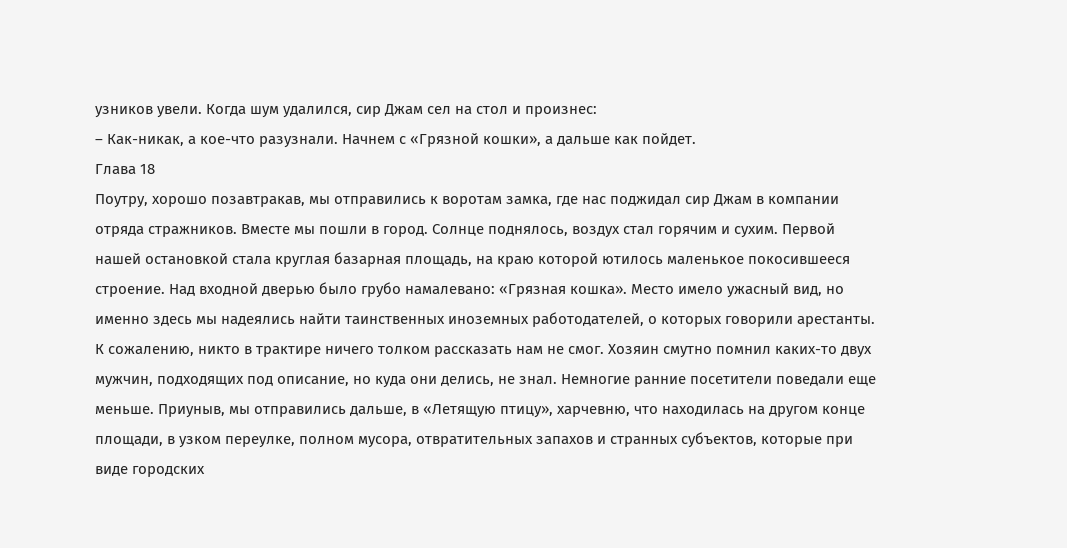узников увели. Когда шум удалился, сир Джам сел на стол и произнес:
– Как-никак, а кое-что разузнали. Начнем с «Грязной кошки», а дальше как пойдет.
Глава 18
Поутру, хорошо позавтракав, мы отправились к воротам замка, где нас поджидал сир Джам в компании отряда стражников. Вместе мы пошли в город. Солнце поднялось, воздух стал горячим и сухим. Первой нашей остановкой стала круглая базарная площадь, на краю которой ютилось маленькое покосившееся строение. Над входной дверью было грубо намалевано: «Грязная кошка». Место имело ужасный вид, но именно здесь мы надеялись найти таинственных иноземных работодателей, о которых говорили арестанты. К сожалению, никто в трактире ничего толком рассказать нам не смог. Хозяин смутно помнил каких-то двух мужчин, подходящих под описание, но куда они делись, не знал. Немногие ранние посетители поведали еще меньше. Приуныв, мы отправились дальше, в «Летящую птицу», харчевню, что находилась на другом конце площади, в узком переулке, полном мусора, отвратительных запахов и странных субъектов, которые при виде городских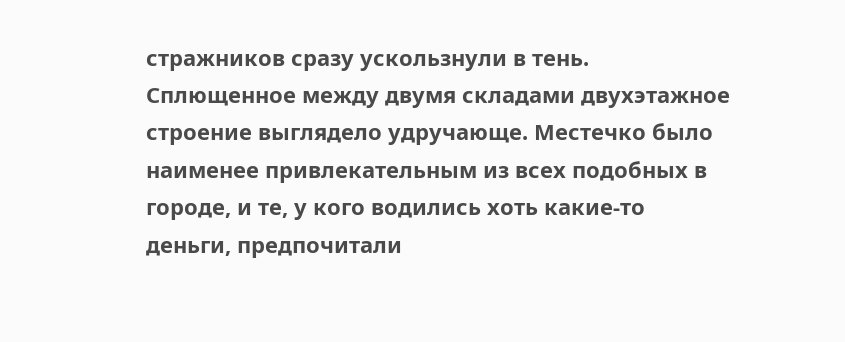стражников сразу ускользнули в тень.
Сплющенное между двумя складами двухэтажное строение выглядело удручающе. Местечко было наименее привлекательным из всех подобных в городе, и те, у кого водились хоть какие-то деньги, предпочитали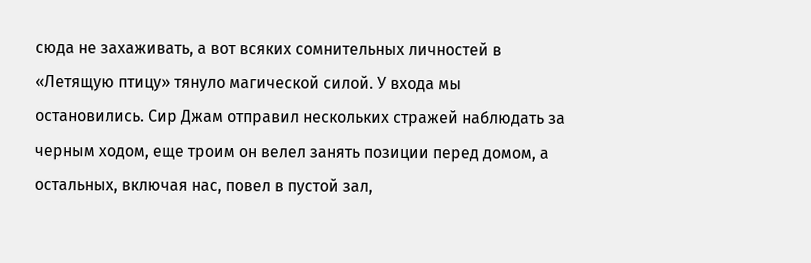сюда не захаживать, а вот всяких сомнительных личностей в «Летящую птицу» тянуло магической силой. У входа мы остановились. Сир Джам отправил нескольких стражей наблюдать за черным ходом, еще троим он велел занять позиции перед домом, а остальных, включая нас, повел в пустой зал,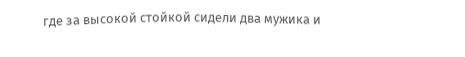где за высокой стойкой сидели два мужика и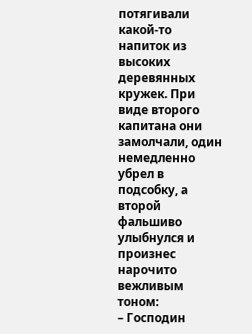потягивали какой-то напиток из высоких деревянных кружек. При виде второго капитана они замолчали, один немедленно убрел в подсобку, а второй фальшиво улыбнулся и произнес нарочито вежливым тоном:
– Господин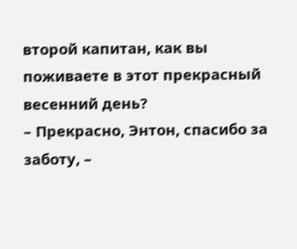второй капитан, как вы поживаете в этот прекрасный весенний день?
– Прекрасно, Энтон, спасибо за заботу, –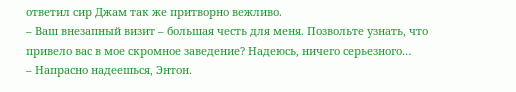ответил сир Джам так же притворно вежливо.
– Ваш внезапный визит – большая честь для меня. Позвольте узнать, что привело вас в мое скромное заведение? Надеюсь, ничего серьезного…
– Напрасно надеешься, Энтон.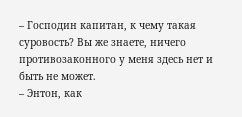– Господин капитан, к чему такая суровость? Вы же знаете, ничего противозаконного у меня здесь нет и быть не может.
– Энтон, как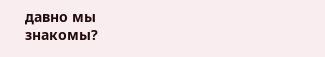давно мы знакомы?